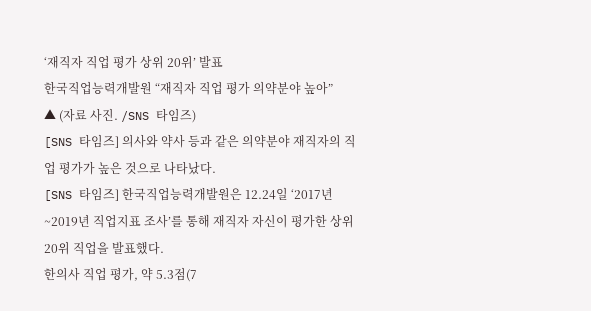‘재직자 직업 평가 상위 20위’ 발표
한국직업능력개발원 “재직자 직업 평가 의약분야 높아”
▲ (자료 사진. /SNS 타임즈)
[SNS 타임즈] 의사와 약사 등과 같은 의약분야 재직자의 직업 평가가 높은 것으로 나타났다.
[SNS 타임즈] 한국직업능력개발원은 12.24일 ‘2017년~2019년 직업지표 조사’를 통해 재직자 자신이 평가한 상위 20위 직업을 발표했다.
한의사 직업 평가, 약 5.3점(7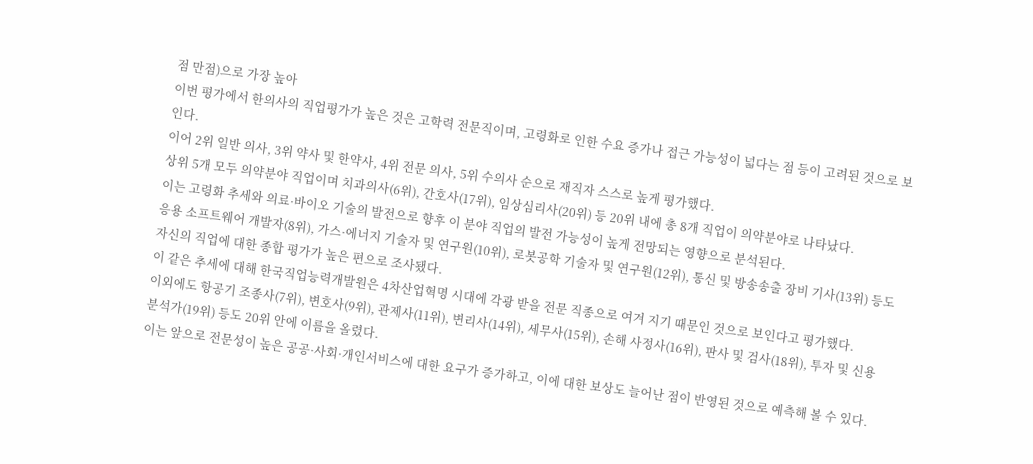점 만점)으로 가장 높아
이번 평가에서 한의사의 직업평가가 높은 것은 고학력 전문직이며, 고령화로 인한 수요 증가나 접근 가능성이 넓다는 점 등이 고려된 것으로 보인다.
이어 2위 일반 의사, 3위 약사 및 한약사, 4위 전문 의사, 5위 수의사 순으로 재직자 스스로 높게 평가했다.
상위 5개 모두 의약분야 직업이며 치과의사(6위), 간호사(17위), 임상심리사(20위) 등 20위 내에 총 8개 직업이 의약분야로 나타났다.
이는 고령화 추세와 의료·바이오 기술의 발전으로 향후 이 분야 직업의 발전 가능성이 높게 전망되는 영향으로 분석된다.
응용 소프트웨어 개발자(8위), 가스·에너지 기술자 및 연구원(10위), 로봇공학 기술자 및 연구원(12위), 통신 및 방송송출 장비 기사(13위) 등도 자신의 직업에 대한 종합 평가가 높은 편으로 조사됐다.
이 같은 추세에 대해 한국직업능력개발원은 4차산업혁명 시대에 각광 받을 전문 직종으로 여겨 지기 때문인 것으로 보인다고 평가했다.
이외에도 항공기 조종사(7위), 변호사(9위), 관제사(11위), 변리사(14위), 세무사(15위), 손해 사정사(16위), 판사 및 검사(18위), 투자 및 신용 분석가(19위) 등도 20위 안에 이름을 올렸다.
이는 앞으로 전문성이 높은 공공·사회·개인서비스에 대한 요구가 증가하고, 이에 대한 보상도 늘어난 점이 반영된 것으로 예측해 볼 수 있다.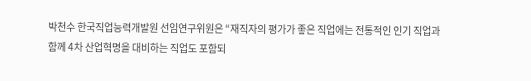박천수 한국직업능력개발원 선임연구위원은 “재직자의 평가가 좋은 직업에는 전통적인 인기 직업과 함께 4차 산업혁명을 대비하는 직업도 포함되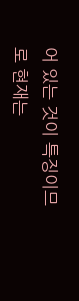어 있는 것이 특징이므로 현재는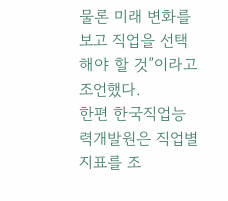물론 미래 변화를 보고 직업을 선택해야 할 것”이라고 조언했다.
한편 한국직업능력개발원은 직업별 지표를 조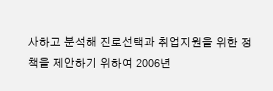사하고 분석해 진로선택과 취업지원을 위한 정책을 제안하기 위하여 2006년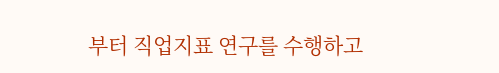부터 직업지표 연구를 수행하고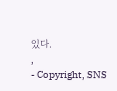있다.
,
- Copyright, SNS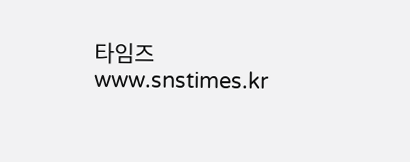타임즈 www.snstimes.kr